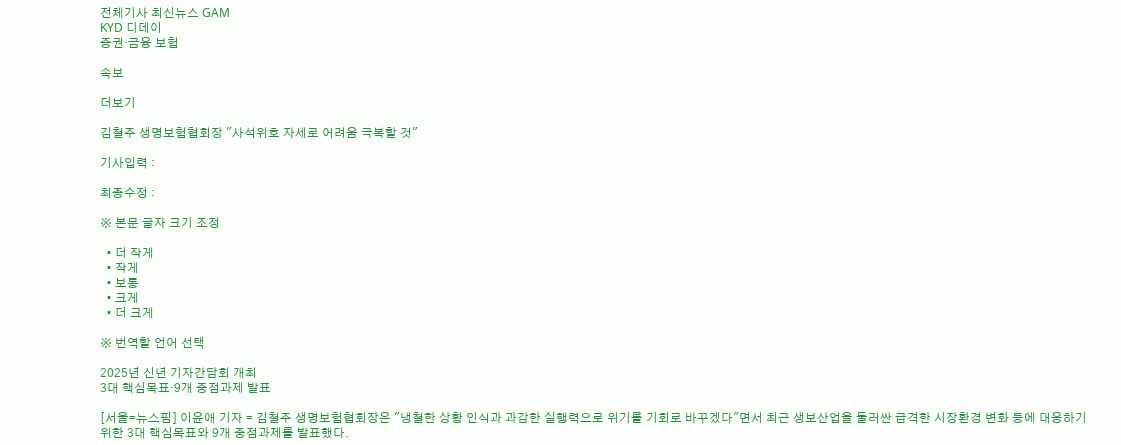전체기사 최신뉴스 GAM
KYD 디데이
증권·금융 보험

속보

더보기

김철주 생명보험협회장 "사석위호 자세로 어려움 극복할 것"

기사입력 :

최종수정 :

※ 본문 글자 크기 조정

  • 더 작게
  • 작게
  • 보통
  • 크게
  • 더 크게

※ 번역할 언어 선택

2025년 신년 기자간담회 개최
3대 핵심목표·9개 중점과제 발표

[서울=뉴스핌] 이윤애 기자 = 김철주 생명보험협회장은 "냉철한 상황 인식과 과감한 실행력으로 위기를 기회로 바꾸겠다"면서 최근 생보산업을 둘러싼 급격한 시장환경 변화 등에 대응하기 위한 3대 핵심목표와 9개 중점과제를 발표했다.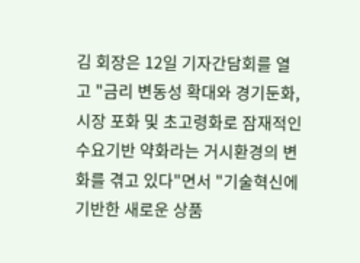김 회장은 12일 기자간담회를 열고 "금리 변동성 확대와 경기둔화, 시장 포화 및 초고령화로 잠재적인 수요기반 약화라는 거시환경의 변화를 겪고 있다"면서 "기술혁신에 기반한 새로운 상품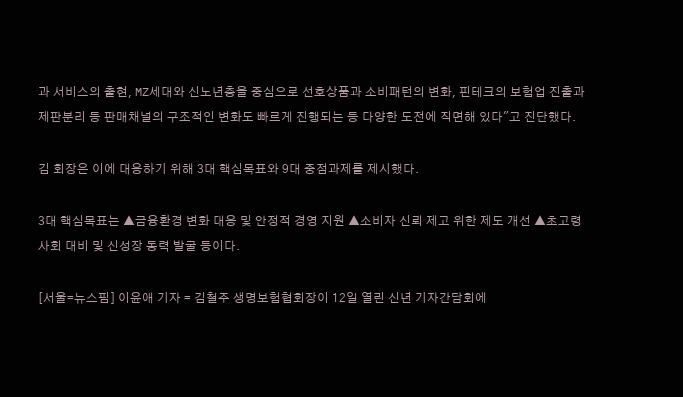과 서비스의 출현, MZ세대와 신노년층을 중심으로 선호상품과 소비패턴의 변화, 핀테크의 보험업 진출과 제판분리 등 판매채널의 구조적인 변화도 빠르게 진행되는 등 다양한 도전에 직면해 있다"고 진단했다.

김 회장은 이에 대응하기 위해 3대 핵심목표와 9대 중점과제를 제시했다.

3대 핵심목표는 ▲금융환경 변화 대응 및 안정적 경영 지원 ▲소비자 신뢰 제고 위한 제도 개선 ▲초고령사회 대비 및 신성장 동력 발굴 등이다.

[서울=뉴스핌] 이윤애 기자 = 김철주 생명보험협회장이 12일 열린 신년 기자간담회에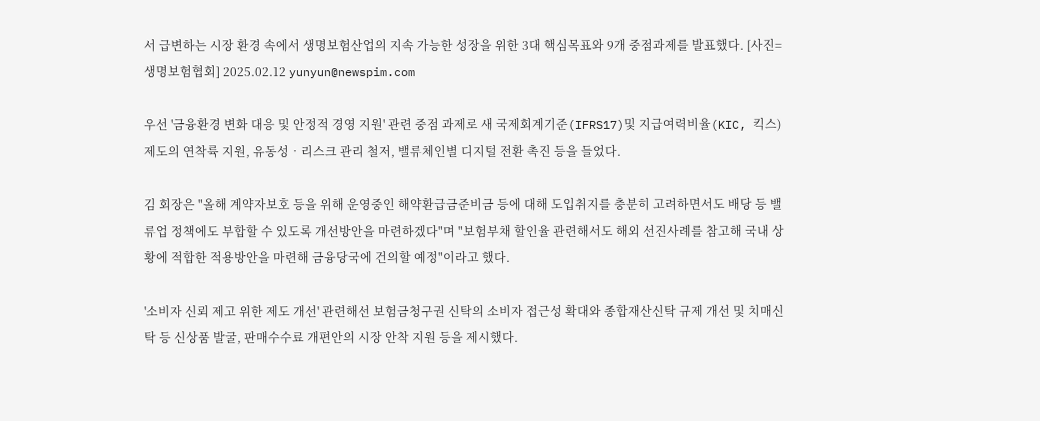서 급변하는 시장 환경 속에서 생명보험산업의 지속 가능한 성장을 위한 3대 핵심목표와 9개 중점과제를 발표했다. [사진=생명보험협회] 2025.02.12 yunyun@newspim.com

우선 '금융환경 변화 대응 및 안정적 경영 지원' 관련 중점 과제로 새 국제회계기준(IFRS17)및 지급여력비율(KIC, 킥스) 제도의 연착륙 지원, 유동성‧리스크 관리 철저, 밸류체인별 디지털 전환 촉진 등을 들었다.

김 회장은 "올해 계약자보호 등을 위해 운영중인 해약환급금준비금 등에 대해 도입취지를 충분히 고려하면서도 배당 등 밸류업 정책에도 부합할 수 있도록 개선방안을 마련하겠다"며 "보험부채 할인율 관련해서도 해외 선진사례를 참고해 국내 상황에 적합한 적용방안을 마련해 금융당국에 건의할 예정"이라고 했다.

'소비자 신뢰 제고 위한 제도 개선' 관련해선 보험금청구권 신탁의 소비자 접근성 확대와 종합재산신탁 규제 개선 및 치매신탁 등 신상품 발굴, 판매수수료 개편안의 시장 안착 지원 등을 제시했다.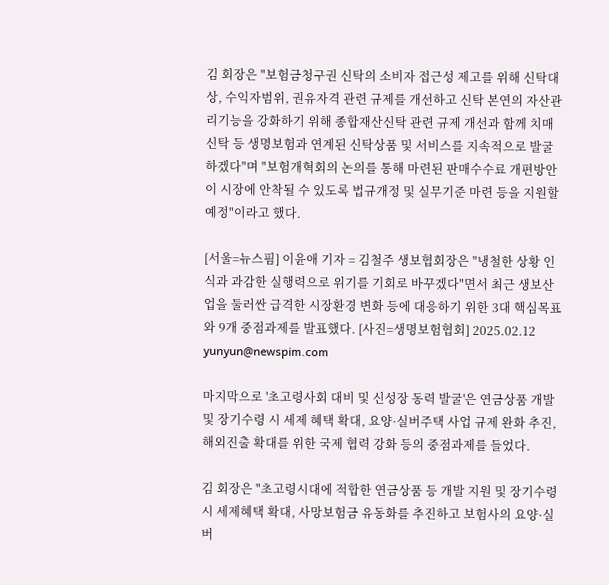김 회장은 "보험금청구권 신탁의 소비자 접근성 제고를 위해 신탁대상, 수익자범위, 권유자격 관련 규제를 개선하고 신탁 본연의 자산관리기능을 강화하기 위해 종합재산신탁 관련 규제 개선과 함께 치매신탁 등 생명보험과 연계된 신탁상품 및 서비스를 지속적으로 발굴하겠다"며 "보험개혁회의 논의를 통해 마련된 판매수수료 개편방안이 시장에 안착될 수 있도록 법규개정 및 실무기준 마련 등을 지원할 예정"이라고 했다.

[서울=뉴스핌] 이윤애 기자 = 김철주 생보협회장은 "냉철한 상황 인식과 과감한 실행력으로 위기를 기회로 바꾸겠다"면서 최근 생보산업을 둘러싼 급격한 시장환경 변화 등에 대응하기 위한 3대 핵심목표와 9개 중점과제를 발표했다. [사진=생명보험협회] 2025.02.12 yunyun@newspim.com

마지막으로 '초고령사회 대비 및 신성장 동력 발굴'은 연금상품 개발 및 장기수령 시 세제 혜택 확대, 요양·실버주택 사업 규제 완화 추진, 해외진출 확대를 위한 국제 협력 강화 등의 중점과제를 들었다.

김 회장은 "초고령시대에 적합한 연금상품 등 개발 지원 및 장기수령시 세제혜택 확대, 사망보험금 유동화를 추진하고 보험사의 요양·실버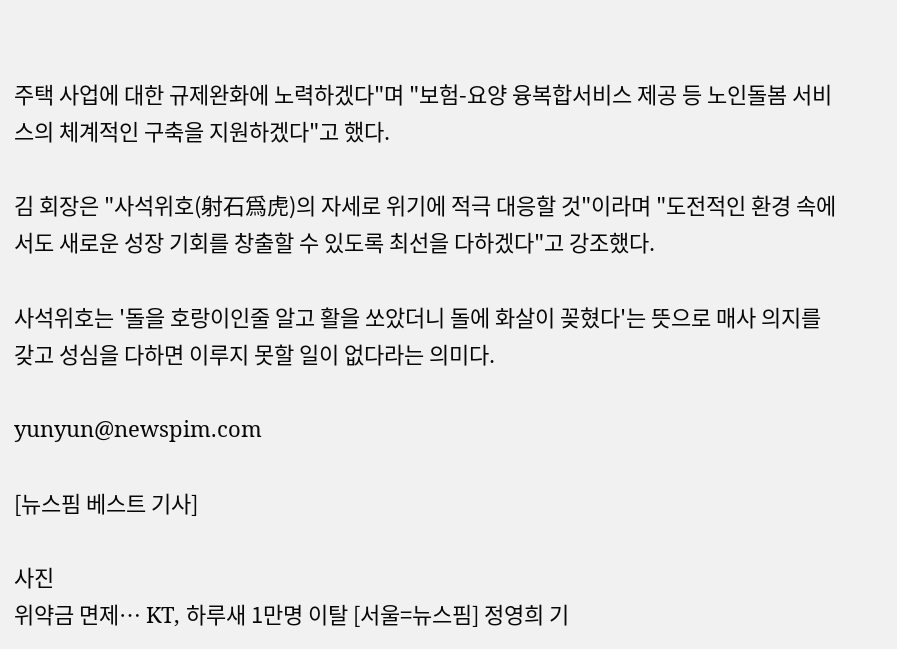주택 사업에 대한 규제완화에 노력하겠다"며 "보험-요양 융복합서비스 제공 등 노인돌봄 서비스의 체계적인 구축을 지원하겠다"고 했다.

김 회장은 "사석위호(射石爲虎)의 자세로 위기에 적극 대응할 것"이라며 "도전적인 환경 속에서도 새로운 성장 기회를 창출할 수 있도록 최선을 다하겠다"고 강조했다.

사석위호는 '돌을 호랑이인줄 알고 활을 쏘았더니 돌에 화살이 꽂혔다'는 뜻으로 매사 의지를 갖고 성심을 다하면 이루지 못할 일이 없다라는 의미다.

yunyun@newspim.com

[뉴스핌 베스트 기사]

사진
위약금 면제… KT, 하루새 1만명 이탈 [서울=뉴스핌] 정영희 기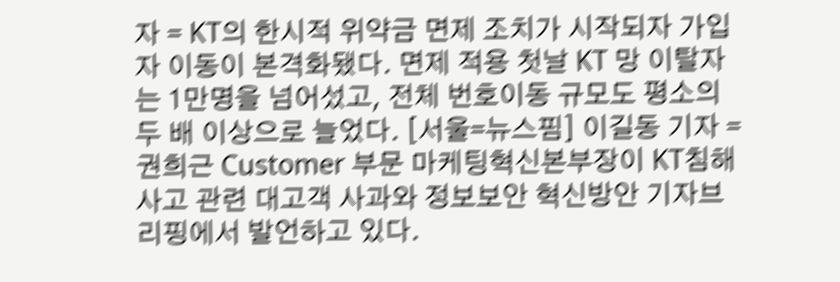자 = KT의 한시적 위약금 면제 조치가 시작되자 가입자 이동이 본격화됐다. 면제 적용 첫날 KT 망 이탈자는 1만명을 넘어섰고, 전체 번호이동 규모도 평소의 두 배 이상으로 늘었다. [서울=뉴스핌] 이길동 기자 = 권희근 Customer 부문 마케팅혁신본부장이 KT침해사고 관련 대고객 사과와 정보보안 혁신방안 기자브리핑에서 발언하고 있다.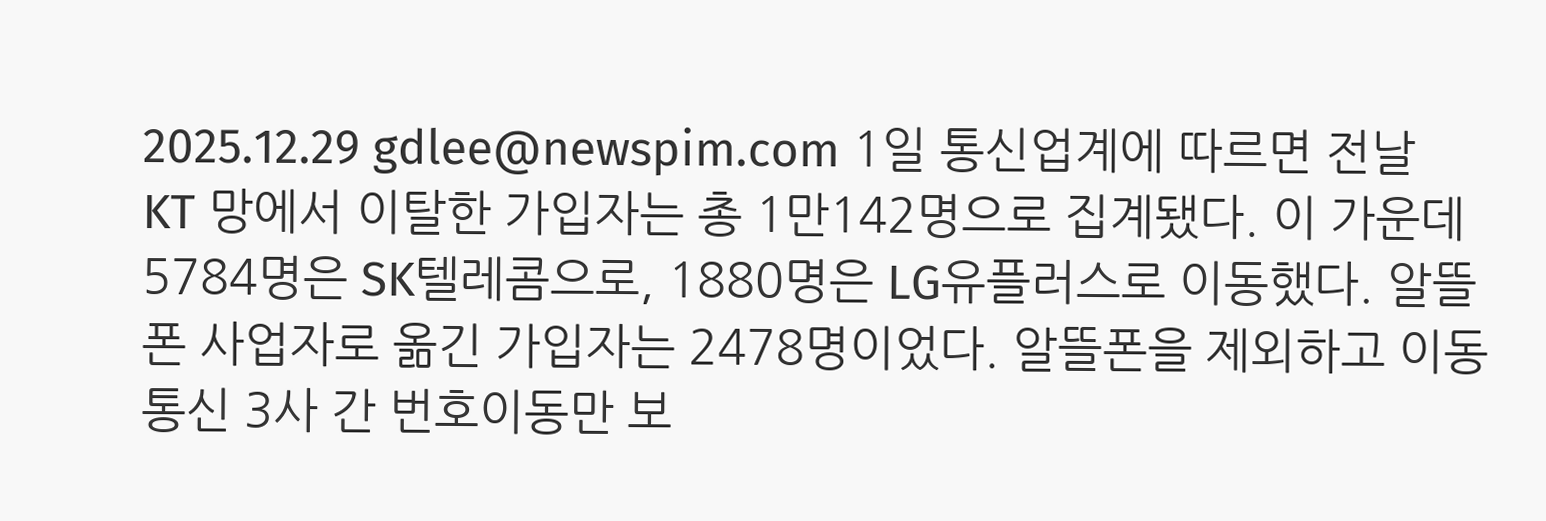2025.12.29 gdlee@newspim.com 1일 통신업계에 따르면 전날 KT 망에서 이탈한 가입자는 총 1만142명으로 집계됐다. 이 가운데 5784명은 SK텔레콤으로, 1880명은 LG유플러스로 이동했다. 알뜰폰 사업자로 옮긴 가입자는 2478명이었다. 알뜰폰을 제외하고 이동통신 3사 간 번호이동만 보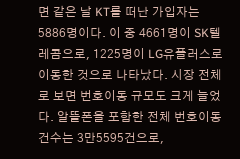면 같은 날 KT를 떠난 가입자는 5886명이다. 이 중 4661명이 SK텔레콤으로, 1225명이 LG유플러스로 이동한 것으로 나타났다. 시장 전체로 보면 번호이동 규모도 크게 늘었다. 알뜰폰을 포함한 전체 번호이동 건수는 3만5595건으로,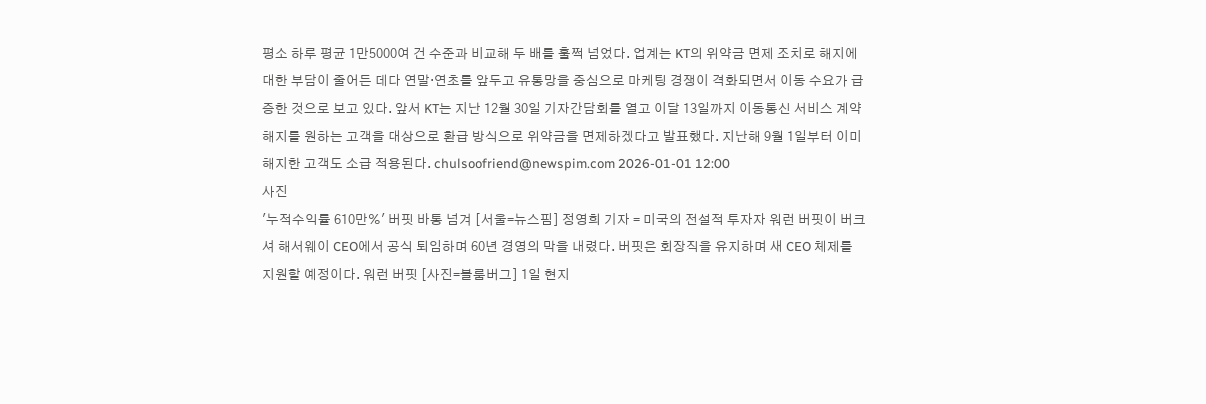평소 하루 평균 1만5000여 건 수준과 비교해 두 배를 훌쩍 넘었다. 업계는 KT의 위약금 면제 조치로 해지에 대한 부담이 줄어든 데다 연말·연초를 앞두고 유통망을 중심으로 마케팅 경쟁이 격화되면서 이동 수요가 급증한 것으로 보고 있다. 앞서 KT는 지난 12월 30일 기자간담회를 열고 이달 13일까지 이동통신 서비스 계약 해지를 원하는 고객을 대상으로 환급 방식으로 위약금을 면제하겠다고 발표했다. 지난해 9월 1일부터 이미 해지한 고객도 소급 적용된다. chulsoofriend@newspim.com 2026-01-01 12:00
사진
'누적수익률 610만%' 버핏 바통 넘겨 [서울=뉴스핌] 정영희 기자 = 미국의 전설적 투자자 워런 버핏이 버크셔 해서웨이 CEO에서 공식 퇴임하며 60년 경영의 막을 내렸다. 버핏은 회장직을 유지하며 새 CEO 체제를 지원할 예정이다. 워런 버핏 [사진=블룸버그] 1일 현지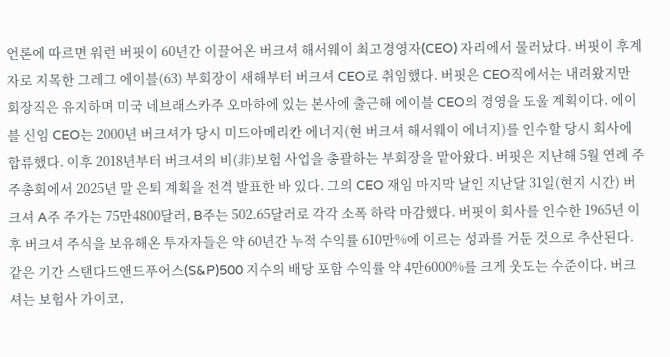언론에 따르면 워런 버핏이 60년간 이끌어온 버크셔 해서웨이 최고경영자(CEO) 자리에서 물러났다. 버핏이 후계자로 지목한 그레그 에이블(63) 부회장이 새해부터 버크셔 CEO로 취임했다. 버핏은 CEO직에서는 내려왔지만 회장직은 유지하며 미국 네브래스카주 오마하에 있는 본사에 출근해 에이블 CEO의 경영을 도울 계획이다. 에이블 신임 CEO는 2000년 버크셔가 당시 미드아메리칸 에너지(현 버크셔 해서웨이 에너지)를 인수할 당시 회사에 합류했다. 이후 2018년부터 버크셔의 비(非)보험 사업을 총괄하는 부회장을 맡아왔다. 버핏은 지난해 5월 연례 주주총회에서 2025년 말 은퇴 계획을 전격 발표한 바 있다. 그의 CEO 재임 마지막 날인 지난달 31일(현지 시간) 버크셔 A주 주가는 75만4800달러, B주는 502.65달러로 각각 소폭 하락 마감했다. 버핏이 회사를 인수한 1965년 이후 버크셔 주식을 보유해온 투자자들은 약 60년간 누적 수익률 610만%에 이르는 성과를 거둔 것으로 추산된다. 같은 기간 스탠다드앤드푸어스(S&P)500 지수의 배당 포함 수익률 약 4만6000%를 크게 웃도는 수준이다. 버크셔는 보험사 가이코,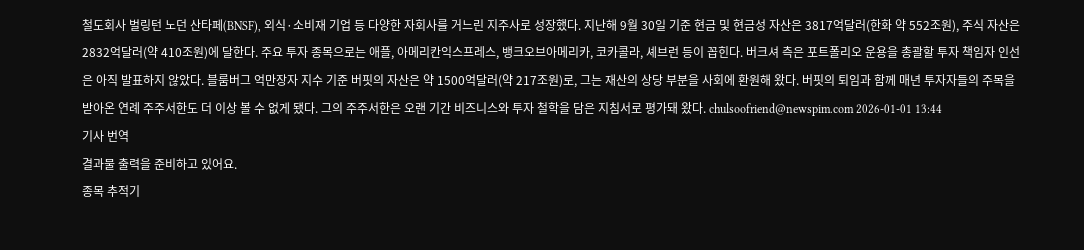철도회사 벌링턴 노던 산타페(BNSF), 외식·소비재 기업 등 다양한 자회사를 거느린 지주사로 성장했다. 지난해 9월 30일 기준 현금 및 현금성 자산은 3817억달러(한화 약 552조원), 주식 자산은 2832억달러(약 410조원)에 달한다. 주요 투자 종목으로는 애플, 아메리칸익스프레스, 뱅크오브아메리카, 코카콜라, 셰브런 등이 꼽힌다. 버크셔 측은 포트폴리오 운용을 총괄할 투자 책임자 인선은 아직 발표하지 않았다. 블룸버그 억만장자 지수 기준 버핏의 자산은 약 1500억달러(약 217조원)로, 그는 재산의 상당 부분을 사회에 환원해 왔다. 버핏의 퇴임과 함께 매년 투자자들의 주목을 받아온 연례 주주서한도 더 이상 볼 수 없게 됐다. 그의 주주서한은 오랜 기간 비즈니스와 투자 철학을 담은 지침서로 평가돼 왔다. chulsoofriend@newspim.com 2026-01-01 13:44
기사 번역
결과물 출력을 준비하고 있어요.
종목 추적기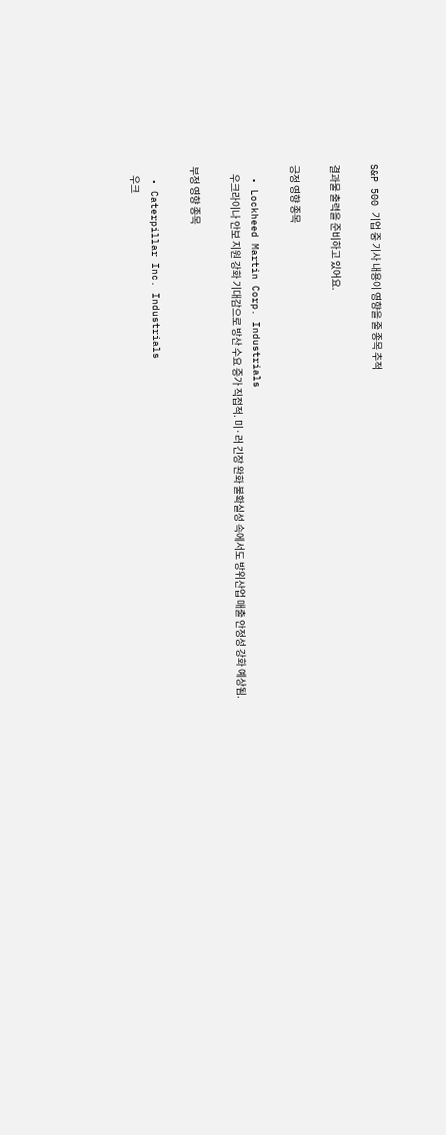S&P 500 기업 중 기사 내용이 영향을 줄 종목 추적

결과물 출력을 준비하고 있어요.

긍정 영향 종목

  • Lockheed Martin Corp. Industrials
    우크라이나 안보 지원 강화 기대감으로 방산 수요 증가 직접적. 미·러 긴장 완화 불확실성 속에서도 방위산업 매출 안정성 강화 예상됨.

부정 영향 종목

  • Caterpillar Inc. Industrials
    우크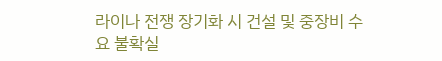라이나 전쟁 장기화 시 건설 및 중장비 수요 불확실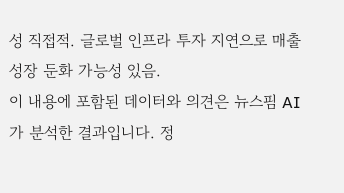성 직접적. 글로벌 인프라 투자 지연으로 매출 성장 둔화 가능성 있음.
이 내용에 포함된 데이터와 의견은 뉴스핌 AI가 분석한 결과입니다. 정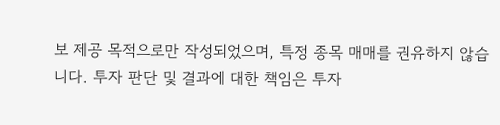보 제공 목적으로만 작성되었으며, 특정 종목 매매를 권유하지 않습니다. 투자 판단 및 결과에 대한 책임은 투자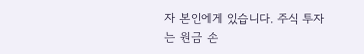자 본인에게 있습니다. 주식 투자는 원금 손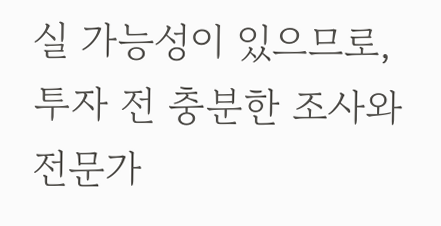실 가능성이 있으므로, 투자 전 충분한 조사와 전문가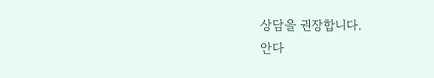상담을 권장합니다.
안다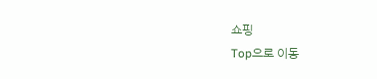쇼핑
Top으로 이동